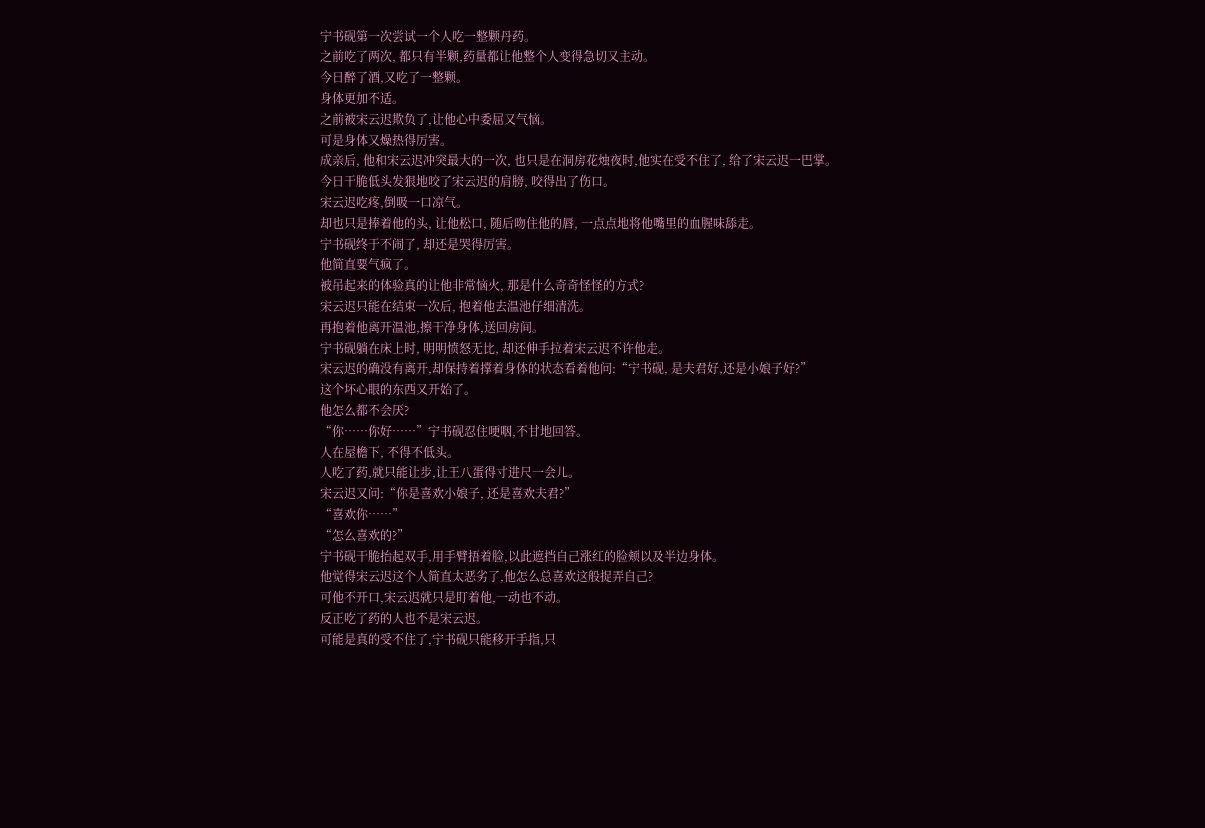宁书砚第一次尝试一个人吃一整颗丹药。
之前吃了两次, 都只有半颗,药量都让他整个人变得急切又主动。
今日醉了酒,又吃了一整颗。
身体更加不适。
之前被宋云迟欺负了,让他心中委屈又气恼。
可是身体又燥热得厉害。
成亲后, 他和宋云迟冲突最大的一次, 也只是在洞房花烛夜时,他实在受不住了, 给了宋云迟一巴掌。
今日干脆低头发狠地咬了宋云迟的肩膀, 咬得出了伤口。
宋云迟吃疼,倒吸一口凉气。
却也只是捧着他的头, 让他松口, 随后吻住他的唇, 一点点地将他嘴里的血腥味舔走。
宁书砚终于不闹了, 却还是哭得厉害。
他简直要气疯了。
被吊起来的体验真的让他非常恼火, 那是什么奇奇怪怪的方式?
宋云迟只能在结束一次后, 抱着他去温池仔细清洗。
再抱着他离开温池,擦干净身体,送回房间。
宁书砚躺在床上时, 明明愤怒无比, 却还伸手拉着宋云迟不许他走。
宋云迟的确没有离开,却保持着撑着身体的状态看着他问:“宁书砚, 是夫君好,还是小娘子好?”
这个坏心眼的东西又开始了。
他怎么都不会厌?
“你……你好……”宁书砚忍住哽咽,不甘地回答。
人在屋檐下, 不得不低头。
人吃了药,就只能让步,让王八蛋得寸进尺一会儿。
宋云迟又问:“你是喜欢小娘子, 还是喜欢夫君?”
“喜欢你……”
“怎么喜欢的?”
宁书砚干脆抬起双手,用手臂捂着脸,以此遮挡自己涨红的脸颊以及半边身体。
他觉得宋云迟这个人简直太恶劣了,他怎么总喜欢这般捉弄自己?
可他不开口,宋云迟就只是盯着他,一动也不动。
反正吃了药的人也不是宋云迟。
可能是真的受不住了,宁书砚只能移开手指,只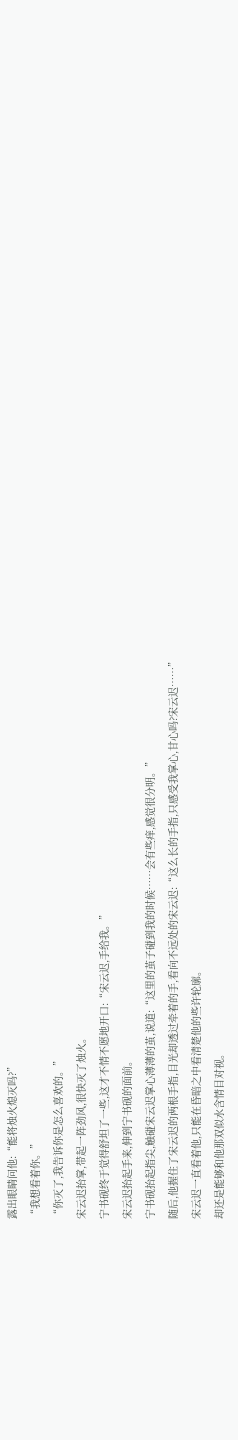露出眼睛问他:“能将烛火熄灭吗?”
“我想看着你。”
“你灭了,我告诉你是怎么喜欢的。”
宋云迟抬掌,带起一阵劲风,很快灭了烛火。
宁书砚终于觉得舒坦了一些,这才不情不愿地开口:“宋云迟,手给我。”
宋云迟抬起手来,伸到宁书砚的面前。
宁书砚抬起指尖,触碰宋云迟掌心薄薄的茧,说道:“这里的茧子碰到我的时候……会有些痒,感觉很分明。”
随后,他握住了宋云迟的两根手指,目光却透过牵着的手,看向不远处的宋云迟:“这么长的手指,只感受我掌心,甘心吗?宋云迟……”
宋云迟一直看着他,只能在昏暗之中看清楚他的些许轮廓。
却还是能够和他那双似水含情目对视。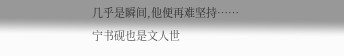几乎是瞬间,他便再难坚持……
宁书砚也是文人世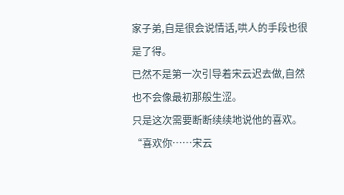家子弟,自是很会说情话,哄人的手段也很是了得。
已然不是第一次引导着宋云迟去做,自然也不会像最初那般生涩。
只是这次需要断断续续地说他的喜欢。
“喜欢你……宋云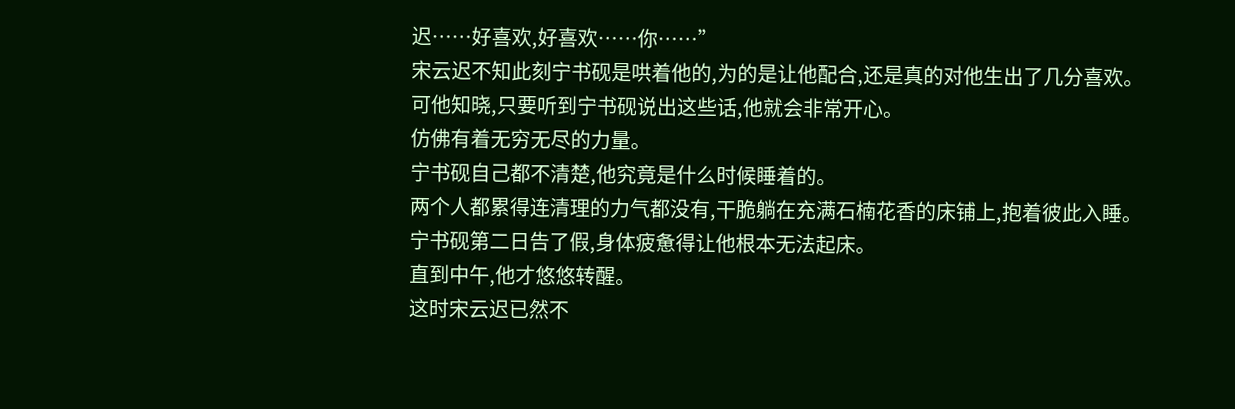迟……好喜欢,好喜欢……你……”
宋云迟不知此刻宁书砚是哄着他的,为的是让他配合,还是真的对他生出了几分喜欢。
可他知晓,只要听到宁书砚说出这些话,他就会非常开心。
仿佛有着无穷无尽的力量。
宁书砚自己都不清楚,他究竟是什么时候睡着的。
两个人都累得连清理的力气都没有,干脆躺在充满石楠花香的床铺上,抱着彼此入睡。
宁书砚第二日告了假,身体疲惫得让他根本无法起床。
直到中午,他才悠悠转醒。
这时宋云迟已然不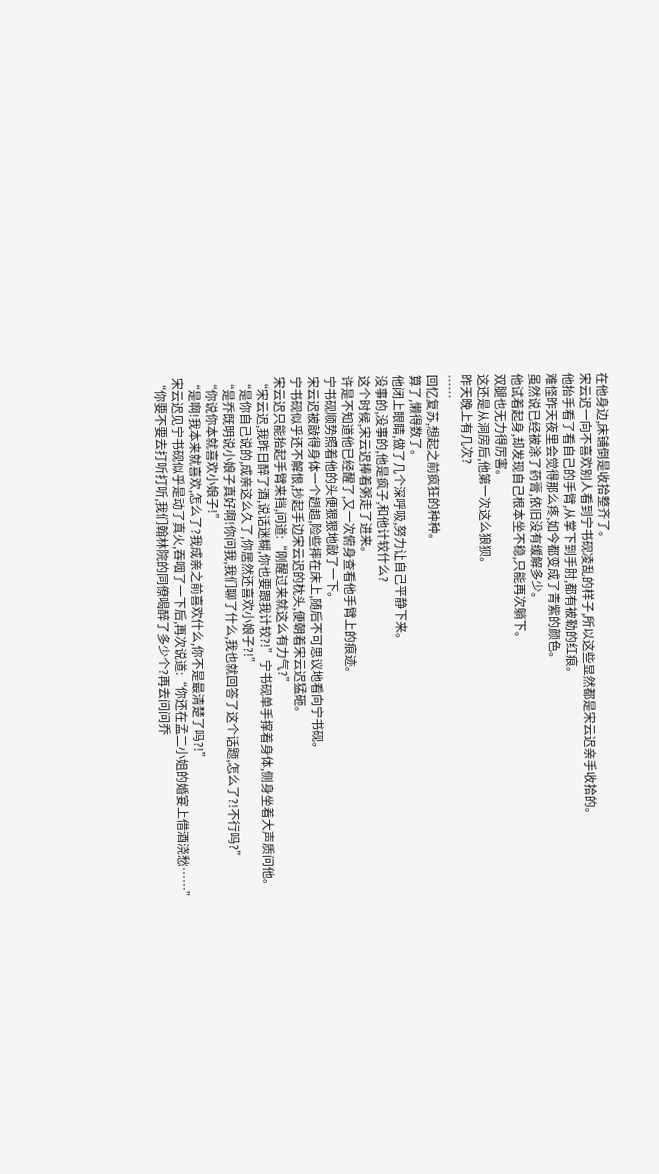在他身边,床铺倒是收拾整齐了。
宋云迟一向不喜欢别人看到宁书砚凌乱的样子,所以这些显然都是宋云迟亲手收拾的。
他抬手看了看自己的手臂,从掌下到手肘,都有被勒的红痕。
难怪昨天夜里会觉得那么疼,如今都变成了青紫的颜色。
虽然说已经被涂了药膏,依旧没有缓解多少。
他试着起身,却发现自己根本坐不稳,只能再次躺下。
双腿也无力得厉害。
这还是从洞房后,他第一次这么狼狈。
昨天晚上有几次?
……
回忆复苏,想起之前疯狂的种种。
算了,懒得数了。
他闭上眼睛,做了几个深呼吸,努力让自己平静下来。
没事的,没事的,他是疯子,和他计较什么?
这个时候,宋云迟捧着粥走了进来。
许是不知道他已经醒了,又一次俯身查看他手臂上的痕迹。
宁书砚顺势照着他的头便狠狠地敲了一下。
宋云迟被敲得身体一个趔趄,险些摔在床上,随后不可思议地看向宁书砚。
宁书砚似乎还不解恨,抄起手边宋云迟的枕头,便朝着宋云迟猛砸。
宋云迟只能抬起手臂来挡,问道:“刚醒过来就这么有力气?”
“宋云迟,我昨日醉了酒,说话迷糊,你也要跟我计较?!”宁书砚单手撑着身体,侧身坐着大声质问他。
“是你自己说的,成亲这么久了,你居然还喜欢小娘子?!”
“是乔既明说小娘子真好啊!你问我,我们聊了什么,我也就回答了这个话题,怎么了?!不行吗?”
“你说你本就喜欢小娘子!”
“是啊!我本来就喜欢,怎么了?我成亲之前喜欢什么,你不是最清楚了吗?!”
宋云迟见宁书砚似乎是动了真火,吞咽了一下后,再次说道:“你还在孟二小姐的婚宴上借酒浇愁……”
“你要不要去打听打听,我们翰林院的同僚喝醉了多少个?再去问问乔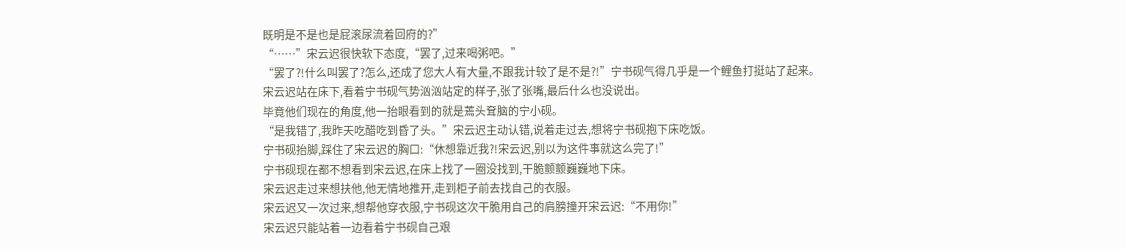既明是不是也是屁滚尿流着回府的?”
“……”宋云迟很快软下态度,“罢了,过来喝粥吧。”
“罢了?!什么叫罢了?怎么,还成了您大人有大量,不跟我计较了是不是?!”宁书砚气得几乎是一个鲤鱼打挺站了起来。
宋云迟站在床下,看着宁书砚气势汹汹站定的样子,张了张嘴,最后什么也没说出。
毕竟他们现在的角度,他一抬眼看到的就是蔫头耷脑的宁小砚。
“是我错了,我昨天吃醋吃到昏了头。”宋云迟主动认错,说着走过去,想将宁书砚抱下床吃饭。
宁书砚抬脚,踩住了宋云迟的胸口:“休想靠近我?!宋云迟,别以为这件事就这么完了!”
宁书砚现在都不想看到宋云迟,在床上找了一圈没找到,干脆颤颤巍巍地下床。
宋云迟走过来想扶他,他无情地推开,走到柜子前去找自己的衣服。
宋云迟又一次过来,想帮他穿衣服,宁书砚这次干脆用自己的肩膀撞开宋云迟:“不用你!”
宋云迟只能站着一边看着宁书砚自己艰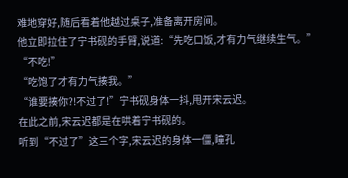难地穿好,随后看着他越过桌子,准备离开房间。
他立即拉住了宁书砚的手臂,说道:“先吃口饭,才有力气继续生气。”
“不吃!”
“吃饱了才有力气揍我。”
“谁要揍你?!不过了!”宁书砚身体一抖,甩开宋云迟。
在此之前,宋云迟都是在哄着宁书砚的。
听到“不过了”这三个字,宋云迟的身体一僵,瞳孔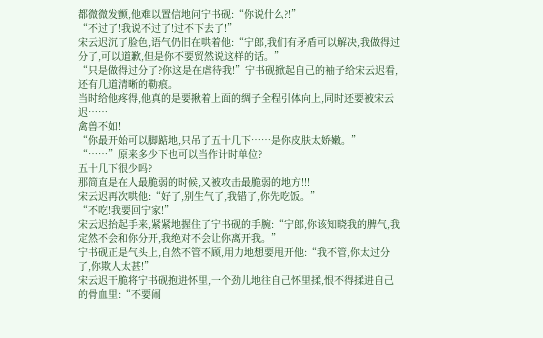都微微发颤,他难以置信地问宁书砚:“你说什么?!”
“不过了!我说不过了!过不下去了!”
宋云迟沉了脸色,语气仍旧在哄着他:“宁郎,我们有矛盾可以解决,我做得过分了,可以道歉,但是你不要贸然说这样的话。”
“只是做得过分了?你这是在虐待我!”宁书砚掀起自己的袖子给宋云迟看,还有几道清晰的勒痕。
当时给他疼得,他真的是要揪着上面的绸子全程引体向上,同时还要被宋云迟……
禽兽不如!
“你最开始可以脚踮地,只吊了五十几下……是你皮肤太娇嫩。”
“……”原来多少下也可以当作计时单位?
五十几下很少吗?
那简直是在人最脆弱的时候,又被攻击最脆弱的地方!!!
宋云迟再次哄他:“好了,别生气了,我错了,你先吃饭。”
“不吃!我要回宁家!”
宋云迟抬起手来,紧紧地握住了宁书砚的手腕:“宁郎,你该知晓我的脾气,我定然不会和你分开,我绝对不会让你离开我。”
宁书砚正是气头上,自然不管不顾,用力地想要甩开他:“我不管,你太过分了,你欺人太甚!”
宋云迟干脆将宁书砚抱进怀里,一个劲儿地往自己怀里揉,恨不得揉进自己的骨血里:“不要闹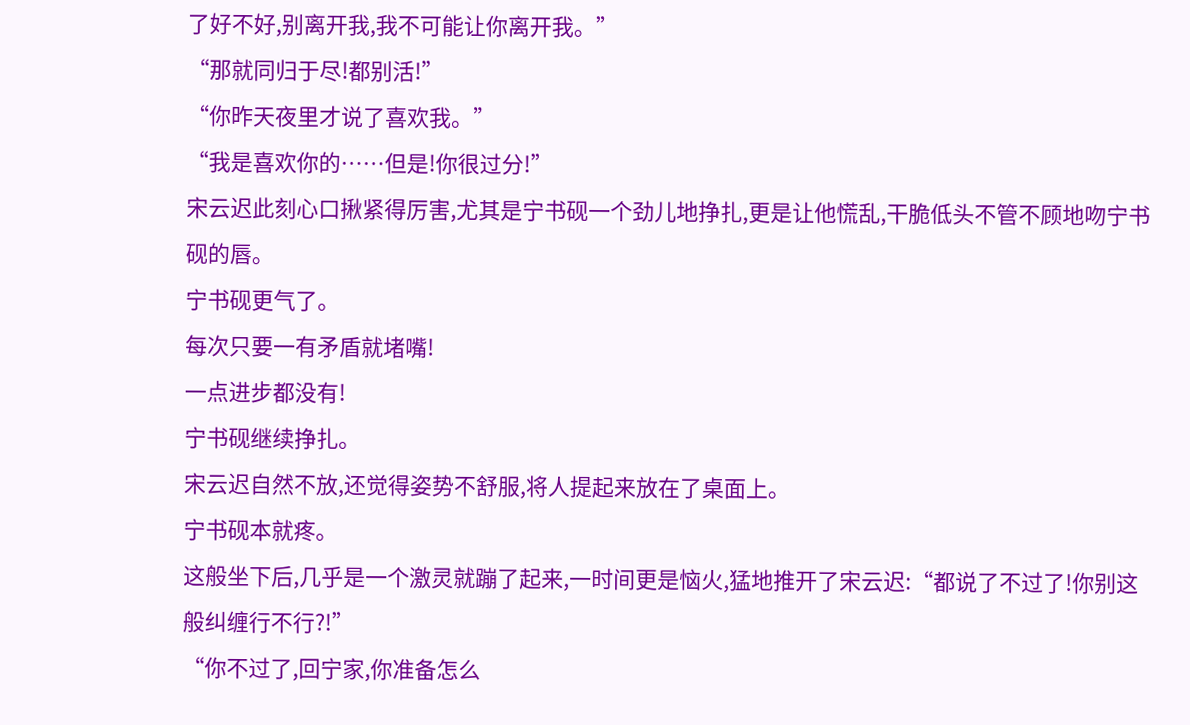了好不好,别离开我,我不可能让你离开我。”
“那就同归于尽!都别活!”
“你昨天夜里才说了喜欢我。”
“我是喜欢你的……但是!你很过分!”
宋云迟此刻心口揪紧得厉害,尤其是宁书砚一个劲儿地挣扎,更是让他慌乱,干脆低头不管不顾地吻宁书砚的唇。
宁书砚更气了。
每次只要一有矛盾就堵嘴!
一点进步都没有!
宁书砚继续挣扎。
宋云迟自然不放,还觉得姿势不舒服,将人提起来放在了桌面上。
宁书砚本就疼。
这般坐下后,几乎是一个激灵就蹦了起来,一时间更是恼火,猛地推开了宋云迟:“都说了不过了!你别这般纠缠行不行?!”
“你不过了,回宁家,你准备怎么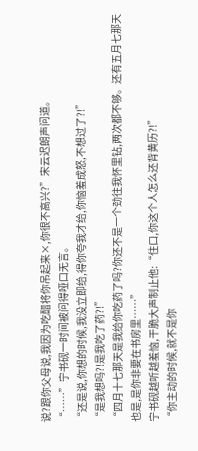说?跟你父母说,我因为吃醋将你吊起来×,你很不高兴?”宋云迟朗声问道。
“……”宁书砚一时间被问得哑口无言。
“还是说,你想的时候,我没立即给,得你夸我才给,你恼羞成怒,不想过了?!”
“是我想吗?!是我吃了药?!”
“四月十七那天是我给你吃药了吗?你还不是一个劲往我怀里钻,两次都不够。还有五月七那天也是,是你非要在书房里……”
宁书砚越听越羞恼,干脆大声制止他:“住口,你这个人怎么还背黄历?!”
“你主动的时候,就不是你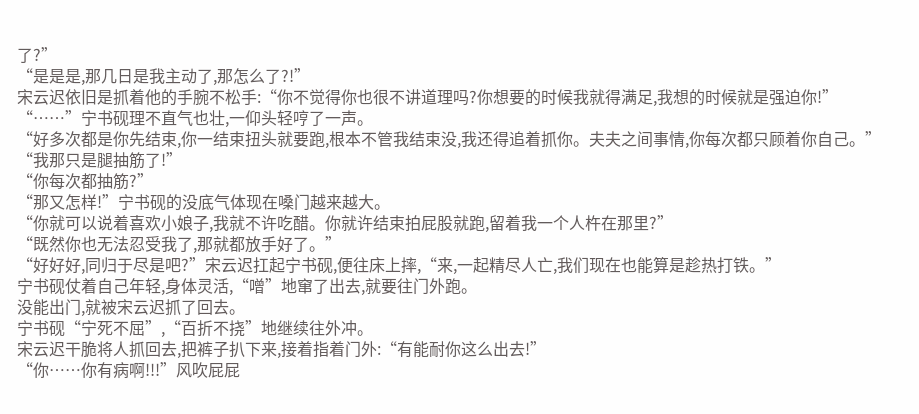了?”
“是是是,那几日是我主动了,那怎么了?!”
宋云迟依旧是抓着他的手腕不松手:“你不觉得你也很不讲道理吗?你想要的时候我就得满足,我想的时候就是强迫你!”
“……”宁书砚理不直气也壮,一仰头轻哼了一声。
“好多次都是你先结束,你一结束扭头就要跑,根本不管我结束没,我还得追着抓你。夫夫之间事情,你每次都只顾着你自己。”
“我那只是腿抽筋了!”
“你每次都抽筋?”
“那又怎样!”宁书砚的没底气体现在嗓门越来越大。
“你就可以说着喜欢小娘子,我就不许吃醋。你就许结束拍屁股就跑,留着我一个人杵在那里?”
“既然你也无法忍受我了,那就都放手好了。”
“好好好,同归于尽是吧?”宋云迟扛起宁书砚,便往床上摔,“来,一起精尽人亡,我们现在也能算是趁热打铁。”
宁书砚仗着自己年轻,身体灵活,“噌”地窜了出去,就要往门外跑。
没能出门,就被宋云迟抓了回去。
宁书砚“宁死不屈”,“百折不挠”地继续往外冲。
宋云迟干脆将人抓回去,把裤子扒下来,接着指着门外:“有能耐你这么出去!”
“你……你有病啊!!!”风吹屁屁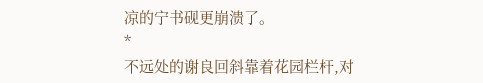凉的宁书砚更崩溃了。
*
不远处的谢良回斜靠着花园栏杆,对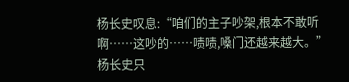杨长史叹息:“咱们的主子吵架,根本不敢听啊……这吵的……啧啧,嗓门还越来越大。”
杨长史只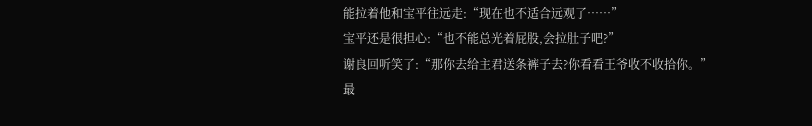能拉着他和宝平往远走:“现在也不适合远观了……”
宝平还是很担心:“也不能总光着屁股,会拉肚子吧?”
谢良回听笑了:“那你去给主君送条裤子去?你看看王爷收不收拾你。”
最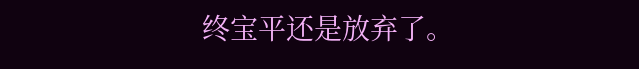终宝平还是放弃了。